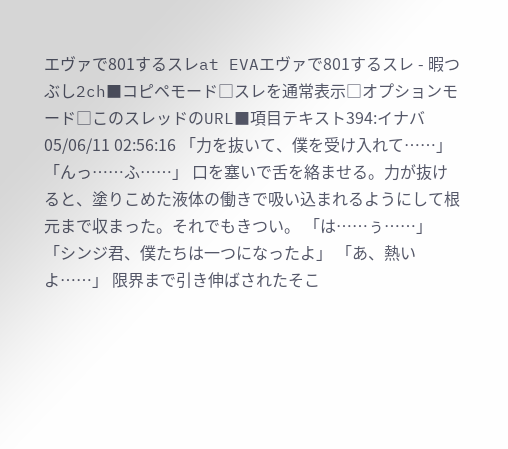エヴァで801するスレat EVAエヴァで801するスレ - 暇つぶし2ch■コピペモード□スレを通常表示□オプションモード□このスレッドのURL■項目テキスト394:イナバ 05/06/11 02:56:16 「力を抜いて、僕を受け入れて……」 「んっ……ふ……」 口を塞いで舌を絡ませる。力が抜けると、塗りこめた液体の働きで吸い込まれるようにして根元まで収まった。それでもきつい。 「は……ぅ……」 「シンジ君、僕たちは一つになったよ」 「あ、熱いよ……」 限界まで引き伸ばされたそこ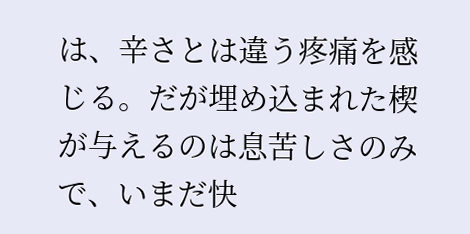は、辛さとは違う疼痛を感じる。だが埋め込まれた楔が与えるのは息苦しさのみで、いまだ快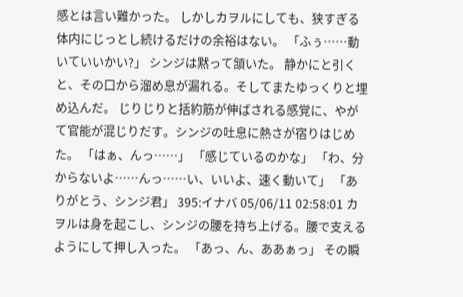感とは言い難かった。 しかしカヲルにしても、狭すぎる体内にじっとし続けるだけの余裕はない。 「ふぅ……動いていいかい?」 シンジは黙って頷いた。 静かにと引くと、その口から溜め息が漏れる。そしてまたゆっくりと埋め込んだ。 じりじりと括約筋が伸ばされる感覚に、やがて官能が混じりだす。シンジの吐息に熱さが宿りはじめた。 「はぁ、んっ……」 「感じているのかな」 「わ、分からないよ……んっ……い、いいよ、速く動いて」 「ありがとう、シンジ君」 395:イナバ 05/06/11 02:58:01 カヲルは身を起こし、シンジの腰を持ち上げる。腰で支えるようにして押し入った。 「あっ、ん、ああぁっ」 その瞬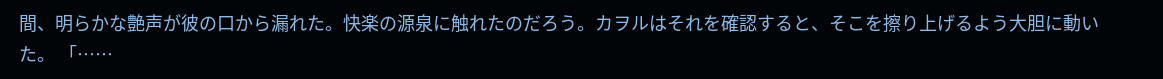間、明らかな艶声が彼の口から漏れた。快楽の源泉に触れたのだろう。カヲルはそれを確認すると、そこを擦り上げるよう大胆に動いた。 「……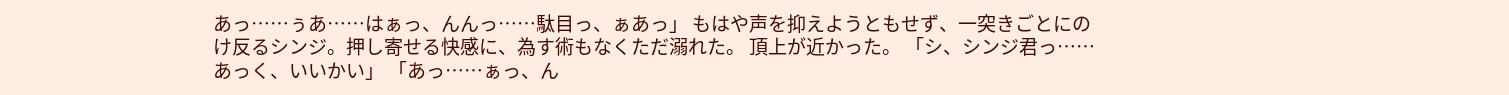あっ……ぅあ……はぁっ、んんっ……駄目っ、ぁあっ」 もはや声を抑えようともせず、一突きごとにのけ反るシンジ。押し寄せる快感に、為す術もなくただ溺れた。 頂上が近かった。 「シ、シンジ君っ……あっく、いいかい」 「あっ……ぁっ、ん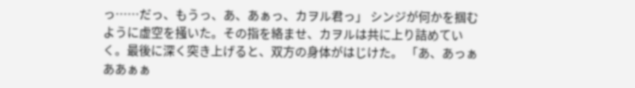っ……だっ、もうっ、あ、あぁっ、カヲル君っ」 シンジが何かを掴むように虚空を掻いた。その指を絡ませ、カヲルは共に上り詰めていく。最後に深く突き上げると、双方の身体がはじけた。 「あ、あっぁああぁぁ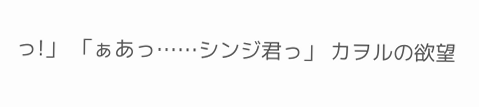っ!」 「ぁあっ……シンジ君っ」 カヲルの欲望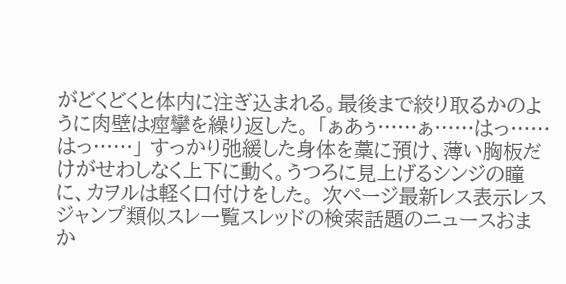がどくどくと体内に注ぎ込まれる。最後まで絞り取るかのように肉壁は痙攣を繰り返した。 「ぁあぅ……ぁ……はっ……はっ……」 すっかり弛緩した身体を藁に預け、薄い胸板だけがせわしなく上下に動く。うつろに見上げるシンジの瞳に、カヲルは軽く口付けをした。 次ページ最新レス表示レスジャンプ類似スレ一覧スレッドの検索話題のニュースおまか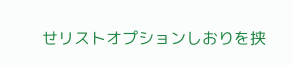せリストオプションしおりを挟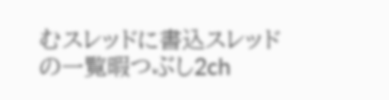むスレッドに書込スレッドの一覧暇つぶし2ch